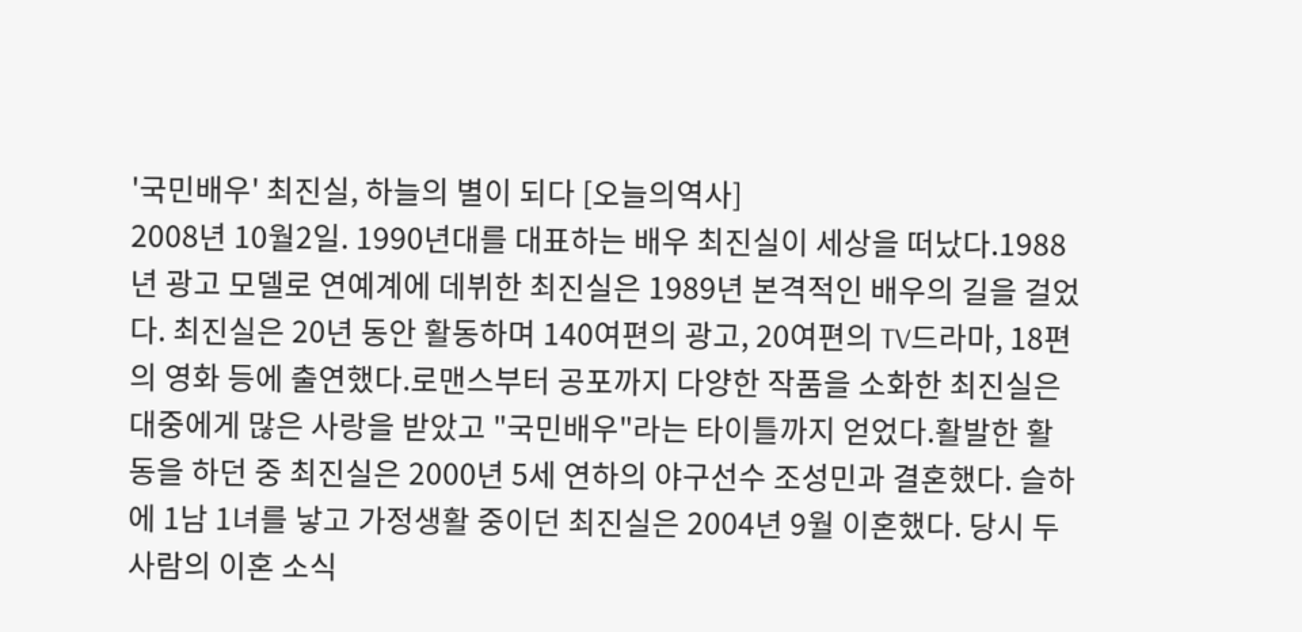'국민배우' 최진실, 하늘의 별이 되다 [오늘의역사]
2008년 10월2일. 1990년대를 대표하는 배우 최진실이 세상을 떠났다.1988년 광고 모델로 연예계에 데뷔한 최진실은 1989년 본격적인 배우의 길을 걸었다. 최진실은 20년 동안 활동하며 140여편의 광고, 20여편의 TV드라마, 18편의 영화 등에 출연했다.로맨스부터 공포까지 다양한 작품을 소화한 최진실은 대중에게 많은 사랑을 받았고 "국민배우"라는 타이틀까지 얻었다.활발한 활동을 하던 중 최진실은 2000년 5세 연하의 야구선수 조성민과 결혼했다. 슬하에 1남 1녀를 낳고 가정생활 중이던 최진실은 2004년 9월 이혼했다. 당시 두 사람의 이혼 소식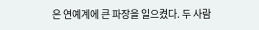은 연예계에 큰 파장을 일으켰다. 두 사람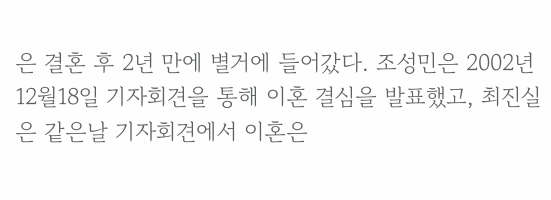은 결혼 후 2년 만에 별거에 들어갔다. 조성민은 2002년 12월18일 기자회견을 통해 이혼 결심을 발표했고, 최진실은 같은날 기자회견에서 이혼은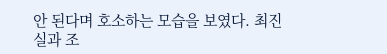안 된다며 호소하는 모습을 보였다. 최진실과 조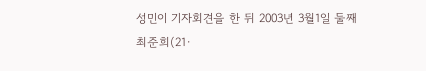성민이 기자회견을 한 뒤 2003년 3월1일 둘째 최준희(21·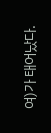여)가 태어났다.